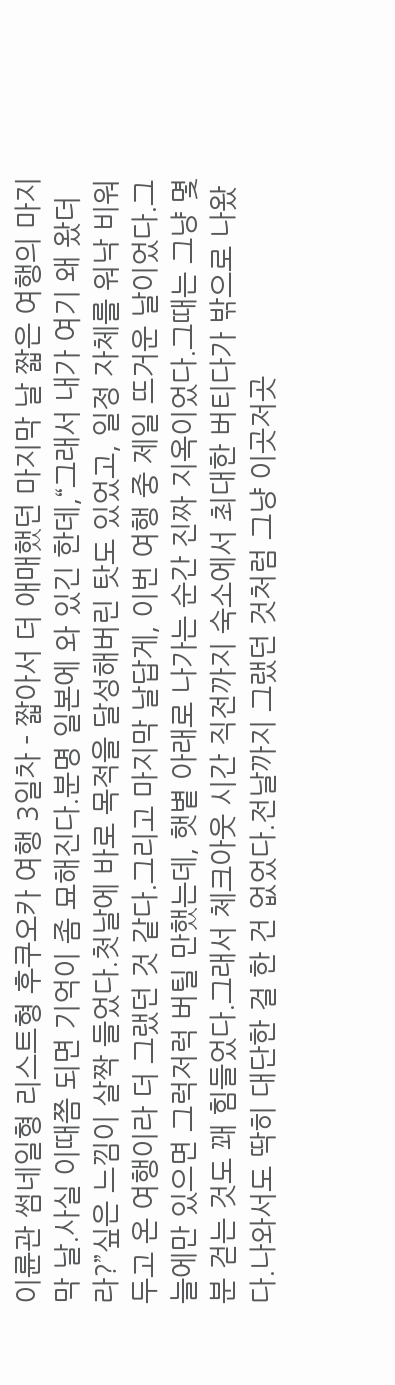이륜관 썸네일형 리스트형 후쿠오카 여행 3일차 - 짧아서 더 애매했던 마지막 날 짧은 여행의 마지막 날.사실 이때쯤 되면 기억이 좀 묘해진다.분명 일본에 와 있긴 한데,“그래서 내가 여기 왜 왔더라?”싶은 느낌이 살짝 들었다.첫날에 바로 목적을 달성해버린 탓도 있었고, 일정 자체를 워낙 비워두고 온 여행이라 더 그랬던 것 같다.그리고 마지막 날답게, 이번 여행 중 제일 뜨거운 날이었다.그늘에만 있으면 그럭저럭 버틸 만했는데, 햇볕 아래로 나가는 순간 진짜 지옥이었다.그때는 그냥 몇 분 걷는 것도 꽤 힘들었다.그래서 체크아웃 시간 직전까지 숙소에서 최대한 버티다가 밖으로 나왔다.나와서도 딱히 대단한 걸 한 건 없었다.전날까지 그랬던 것처럼 그냥 이곳저곳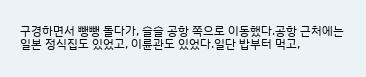구경하면서 뺑뺑 돌다가, 슬슬 공항 쪽으로 이동했다.공항 근처에는 일본 정식집도 있었고, 이륜관도 있었다.일단 밥부터 먹고,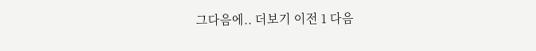그다음에.. 더보기 이전 1 다음